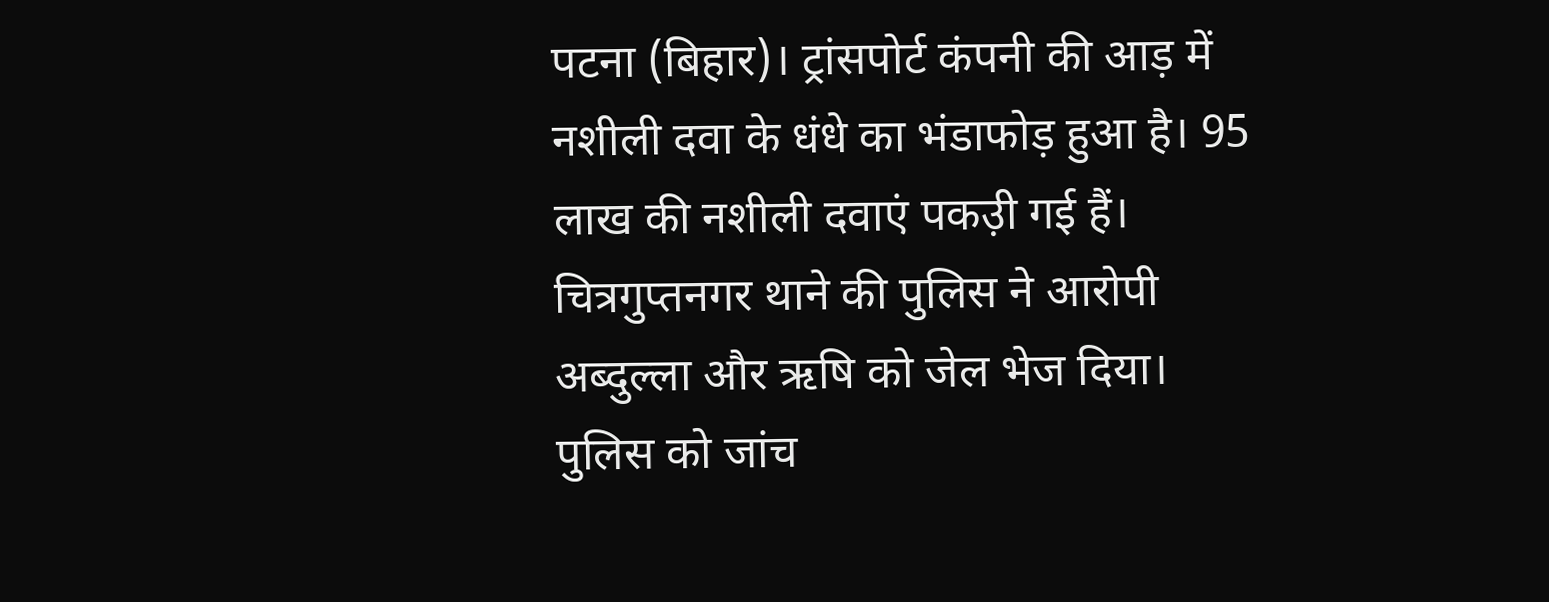पटना (बिहार)। ट्रांसपोर्ट कंपनी की आड़ में नशीली दवा के धंधे का भंडाफोड़ हुआ है। 95 लाख की नशीली दवाएं पकउ़ी गई हैं। चित्रगुप्तनगर थाने की पुलिस ने आरोपी अब्दुल्ला और ऋषि को जेल भेज दिया। पुलिस को जांच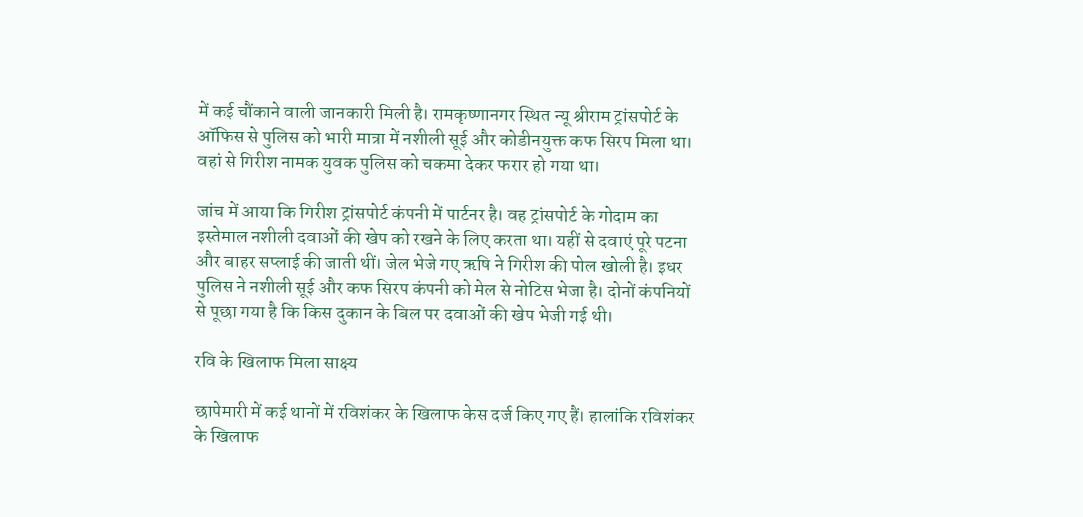में कई चौंकाने वाली जानकारी मिली है। रामकृष्णानगर स्थित न्यू श्रीराम ट्रांसपोर्ट के ऑफिस से पुलिस को भारी मात्रा में नशीली सूई और कोडीनयुक्त कफ सिरप मिला था। वहां से गिरीश नामक युवक पुलिस को चकमा देकर फरार हो गया था।

जांच में आया कि गिरीश ट्रांसपोर्ट कंपनी में पार्टनर है। वह ट्रांसपोर्ट के गोदाम का इस्तेमाल नशीली दवाओं की खेप को रखने के लिए करता था। यहीं से दवाएं पूरे पटना और बाहर सप्लाई की जाती थीं। जेल भेजे गए ऋषि ने गिरीश की पोल खोली है। इधर पुलिस ने नशीली सूई और कफ सिरप कंपनी को मेल से नोटिस भेजा है। दोनों कंपनियों से पूछा गया है कि किस दुकान के बिल पर दवाओं की खेप भेजी गई थी।

रवि के खिलाफ मिला साक्ष्य

छापेमारी में कई थानों में रविशंकर के खिलाफ केस दर्ज किए गए हैं। हालांकि रविशंकर के खिलाफ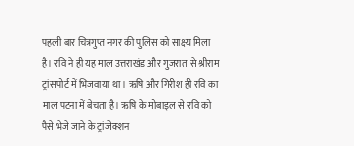पहली बार चित्रगुप्त नगर की पुलिस को साक्ष्य मिला है। रवि ने ही यह माल उत्तराखंड और गुजरात से श्रीराम ट्रांसपोर्ट में भिजवाया था। ऋषि और गिरीश ही रवि का माल पटना में बेचता है। ऋषि के मोबाइल से रवि को पैसे भेजे जाने के ट्रांजेक्शन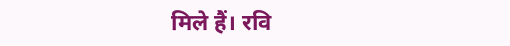मिले हैं। रवि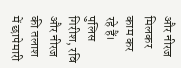और नीरज मिलकर काम कर रहे हैं। पुलिस गिरीश, रवि और नीरज की तलाश में छापेमारी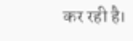कर रही है।